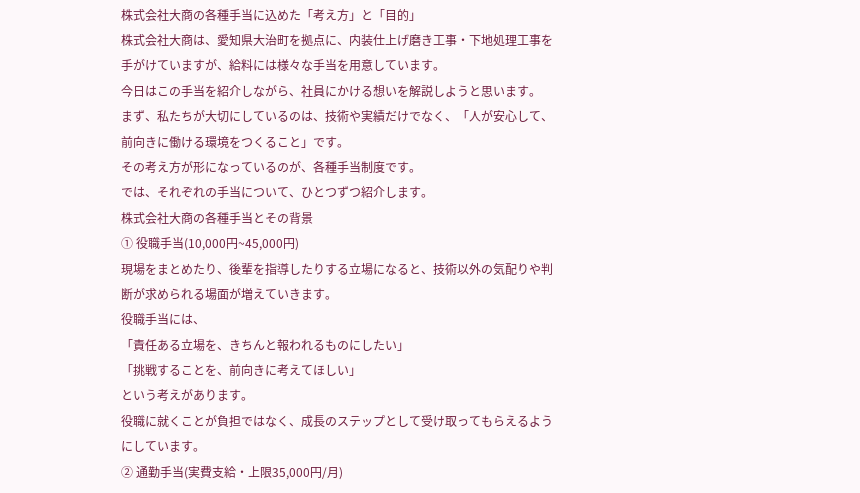株式会社大商の各種手当に込めた「考え方」と「目的」
株式会社大商は、愛知県大治町を拠点に、内装仕上げ磨き工事・下地処理工事を手がけていますが、給料には様々な手当を用意しています。
今日はこの手当を紹介しながら、社員にかける想いを解説しようと思います。
まず、私たちが大切にしているのは、技術や実績だけでなく、「人が安心して、前向きに働ける環境をつくること」です。
その考え方が形になっているのが、各種手当制度です。
では、それぞれの手当について、ひとつずつ紹介します。
株式会社大商の各種手当とその背景
① 役職手当(10,000円~45,000円)
現場をまとめたり、後輩を指導したりする立場になると、技術以外の気配りや判断が求められる場面が増えていきます。
役職手当には、
「責任ある立場を、きちんと報われるものにしたい」
「挑戦することを、前向きに考えてほしい」
という考えがあります。
役職に就くことが負担ではなく、成長のステップとして受け取ってもらえるようにしています。
② 通勤手当(実費支給・上限35,000円/月)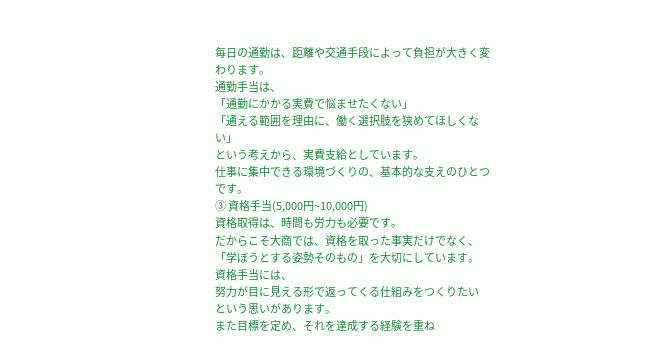毎日の通勤は、距離や交通手段によって負担が大きく変わります。
通勤手当は、
「通勤にかかる実費で悩ませたくない」
「通える範囲を理由に、働く選択肢を狭めてほしくない」
という考えから、実費支給としています。
仕事に集中できる環境づくりの、基本的な支えのひとつです。
③ 資格手当(5,000円~10,000円)
資格取得は、時間も労力も必要です。
だからこそ大商では、資格を取った事実だけでなく、「学ぼうとする姿勢そのもの」を大切にしています。
資格手当には、
努力が目に見える形で返ってくる仕組みをつくりたい
という思いがあります。
また目標を定め、それを達成する経験を重ね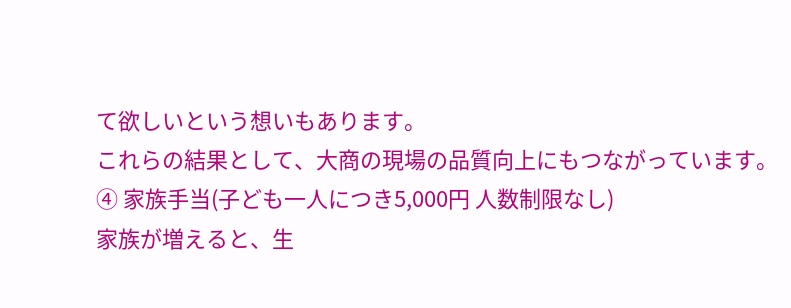て欲しいという想いもあります。
これらの結果として、大商の現場の品質向上にもつながっています。
④ 家族手当(子ども一人につき5,000円 人数制限なし)
家族が増えると、生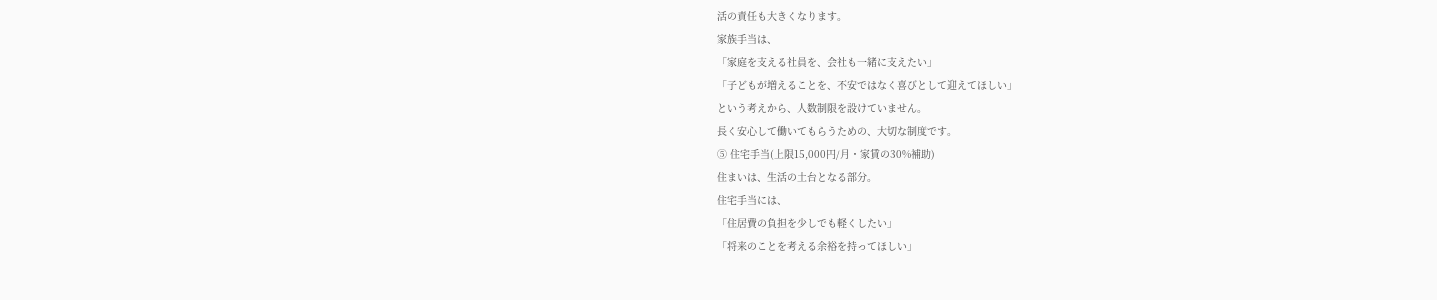活の責任も大きくなります。
家族手当は、
「家庭を支える社員を、会社も一緒に支えたい」
「子どもが増えることを、不安ではなく喜びとして迎えてほしい」
という考えから、人数制限を設けていません。
長く安心して働いてもらうための、大切な制度です。
⑤ 住宅手当(上限15,000円/月・家賃の30%補助)
住まいは、生活の土台となる部分。
住宅手当には、
「住居費の負担を少しでも軽くしたい」
「将来のことを考える余裕を持ってほしい」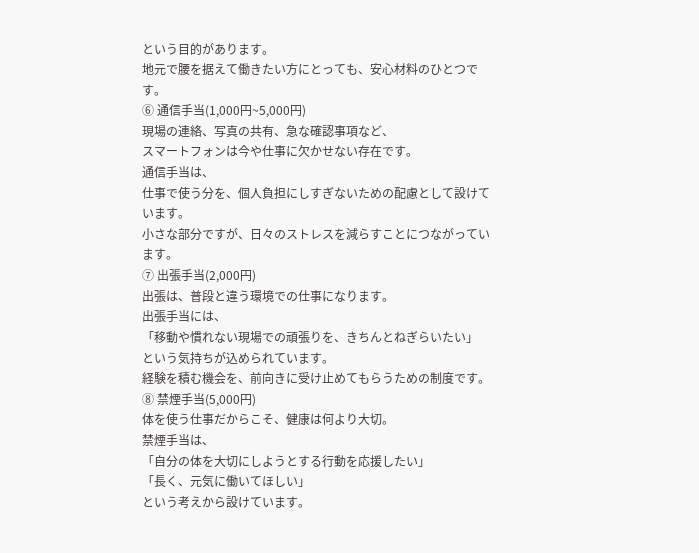という目的があります。
地元で腰を据えて働きたい方にとっても、安心材料のひとつです。
⑥ 通信手当(1,000円~5,000円)
現場の連絡、写真の共有、急な確認事項など、
スマートフォンは今や仕事に欠かせない存在です。
通信手当は、
仕事で使う分を、個人負担にしすぎないための配慮として設けています。
小さな部分ですが、日々のストレスを減らすことにつながっています。
⑦ 出張手当(2,000円)
出張は、普段と違う環境での仕事になります。
出張手当には、
「移動や慣れない現場での頑張りを、きちんとねぎらいたい」
という気持ちが込められています。
経験を積む機会を、前向きに受け止めてもらうための制度です。
⑧ 禁煙手当(5,000円)
体を使う仕事だからこそ、健康は何より大切。
禁煙手当は、
「自分の体を大切にしようとする行動を応援したい」
「長く、元気に働いてほしい」
という考えから設けています。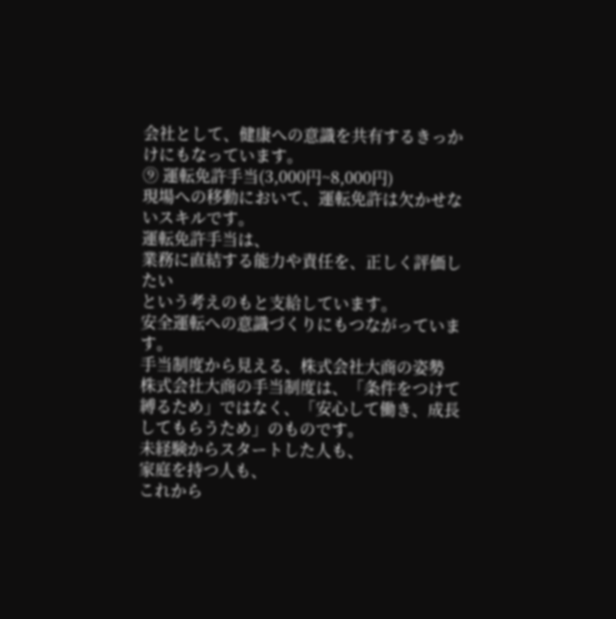会社として、健康への意識を共有するきっかけにもなっています。
⑨ 運転免許手当(3,000円~8,000円)
現場への移動において、運転免許は欠かせないスキルです。
運転免許手当は、
業務に直結する能力や責任を、正しく評価したい
という考えのもと支給しています。
安全運転への意識づくりにもつながっています。
手当制度から見える、株式会社大商の姿勢
株式会社大商の手当制度は、「条件をつけて縛るため」ではなく、「安心して働き、成長してもらうため」のものです。
未経験からスタートした人も、
家庭を持つ人も、
これから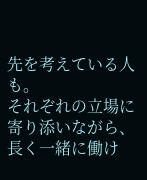先を考えている人も。
それぞれの立場に寄り添いながら、
長く一緒に働け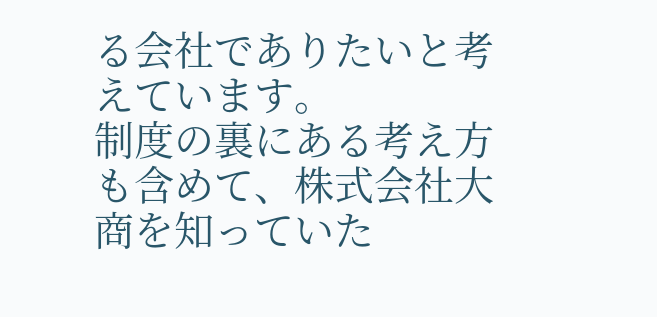る会社でありたいと考えています。
制度の裏にある考え方も含めて、株式会社大商を知っていた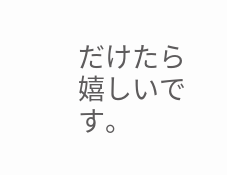だけたら嬉しいです。